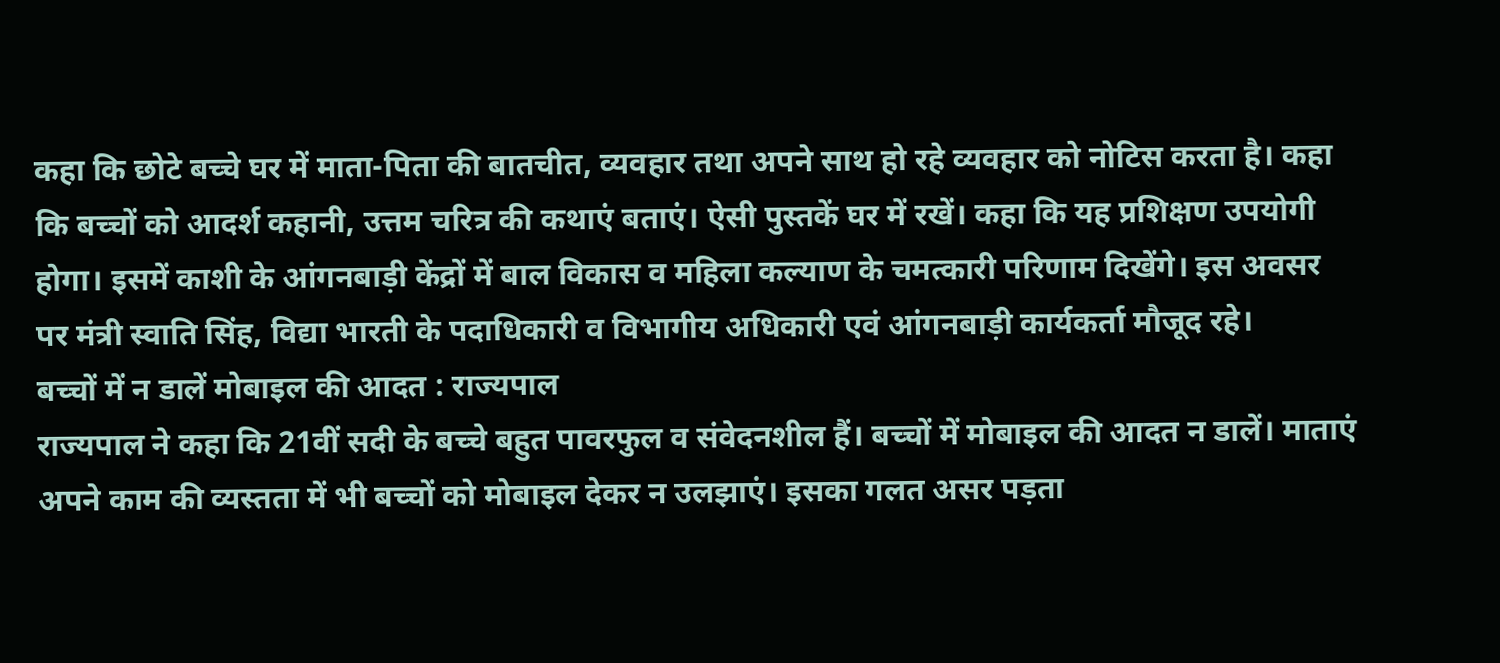कहा कि छोटे बच्चे घर में माता-पिता की बातचीत, व्यवहार तथा अपने साथ हो रहे व्यवहार को नोटिस करता है। कहा कि बच्चों को आदर्श कहानी, उत्तम चरित्र की कथाएं बताएं। ऐसी पुस्तकें घर में रखें। कहा कि यह प्रशिक्षण उपयोगी होगा। इसमें काशी के आंगनबाड़ी केंद्रों में बाल विकास व महिला कल्याण के चमत्कारी परिणाम दिखेंगे। इस अवसर पर मंत्री स्वाति सिंह, विद्या भारती के पदाधिकारी व विभागीय अधिकारी एवं आंगनबाड़ी कार्यकर्ता मौजूद रहे।
बच्चों में न डालें मोबाइल की आदत : राज्यपाल
राज्यपाल ने कहा कि 21वीं सदी के बच्चे बहुत पावरफुल व संवेदनशील हैं। बच्चों में मोबाइल की आदत न डालें। माताएं अपने काम की व्यस्तता में भी बच्चों को मोबाइल देकर न उलझाएं। इसका गलत असर पड़ता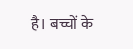है। बच्चों के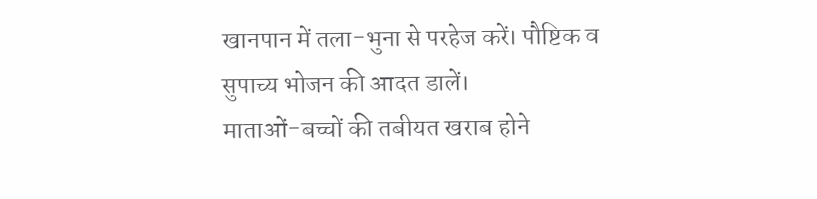खानपान में तला-भुना से परहेज करें। पौष्टिक व सुपाच्य भोजन की आदत डालें।
माताओं-बच्चों की तबीयत खराब होने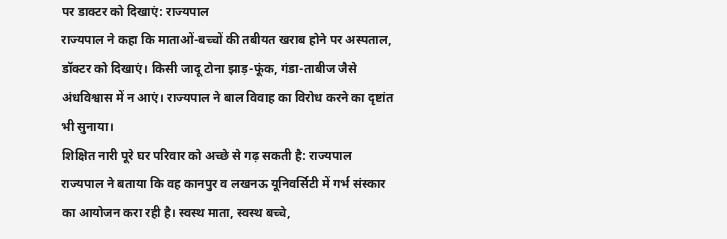पर डाक्टर को दिखाएं: राज्यपाल
राज्यपाल ने कहा कि माताओं-बच्चों की तबीयत खराब होने पर अस्पताल, डॉक्टर को दिखाएं। किसी जादू टोना झाड़-फूंक, गंडा-ताबीज जैसे अंधविश्वास में न आएं। राज्यपाल ने बाल विवाह का विरोध करने का दृष्टांत भी सुनाया।
शिक्षित नारी पूरे घर परिवार को अच्छे से गढ़ सकती है: राज्यपाल
राज्यपाल ने बताया कि वह कानपुर व लखनऊ यूनिवर्सिटी में गर्भ संस्कार का आयोजन करा रही है। स्वस्थ माता, स्वस्थ बच्चे,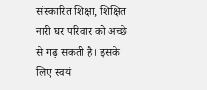संस्कारित शिक्षा, शिक्षित नारी घर परिवार को अच्छे से गढ़ सकती है। इसके लिए स्वयं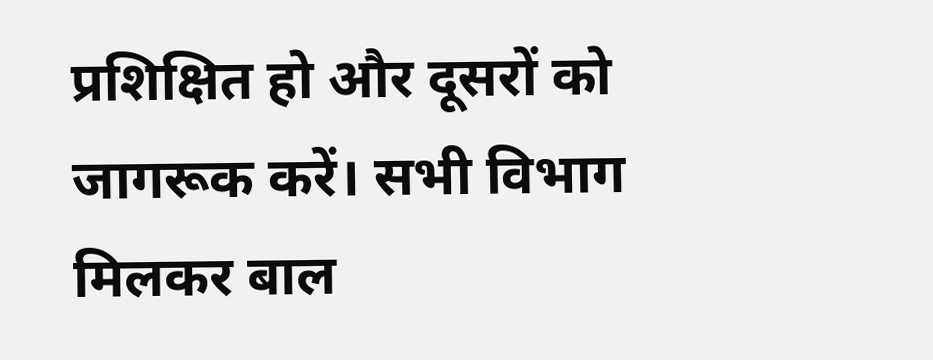प्रशिक्षित हो और दूसरों को जागरूक करें। सभी विभाग मिलकर बाल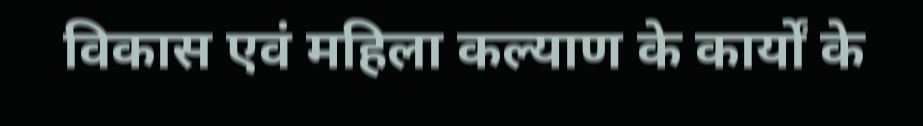विकास एवं महिला कल्याण के कार्यों के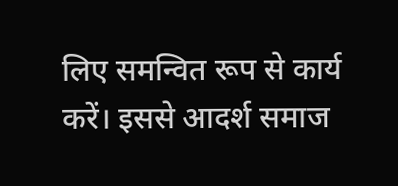लिए समन्वित रूप से कार्य करें। इससे आदर्श समाज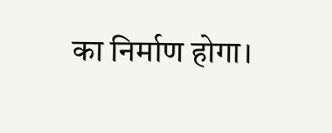का निर्माण होगा।